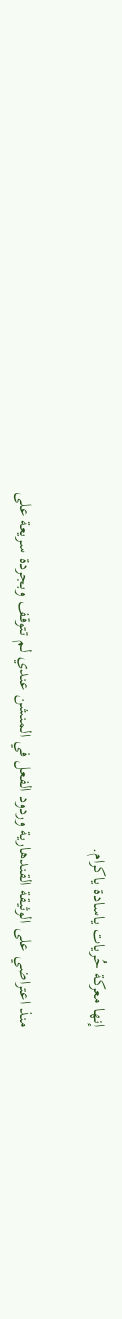إنها معركة حُريات ياسادة ياكرام.

منذ اعتراضي على الوثيقة القندهارية وردود الفعل في المنشن عندي لم تتوقف وبجردة سريعة على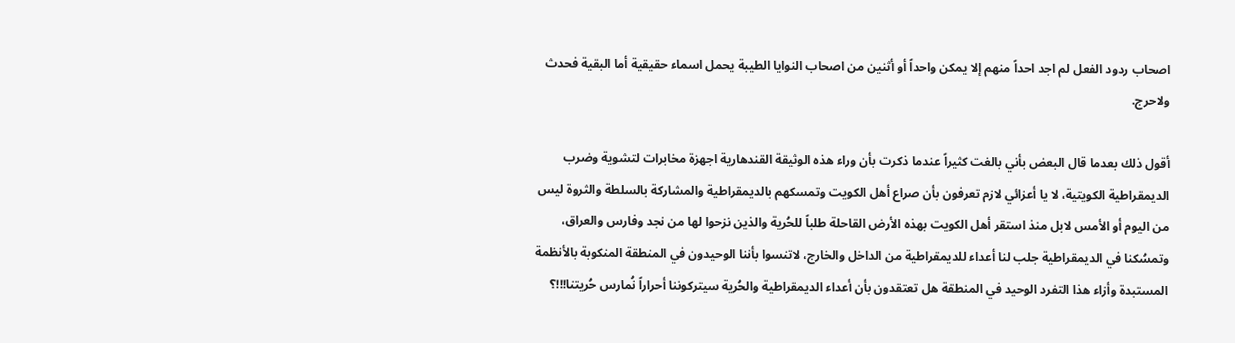اصحاب ردود الفعل لم اجد احداً منهم إلا يمكن واحداً أو أثنين من اصحاب النوايا الطيبة يحمل اسماء حقيقية أما البقية فحدث ولاحرج.

أقول ذلك بعدما قال البعض بأني بالغت كثيراً عندما ذكرت بأن وراء هذه الوثيقة القندهارية اجهزة مخابرات لتشوية وضرب الديمقراطية الكويتية، لا يا أعزائي لازم تعرفون بأن صراع أهل الكويت وتمسكهم بالديمقراطية والمشاركة بالسلطة والثروة ليس من اليوم أو الأمس لابل منذ استقر أهل الكويت بهذه الأرض القاحلة طلباً للحُرية والذين نزحوا لها من نجد وفارس والعراق، وتمسُكنا في الديمقراطية جلب لنا أعداء للديمقراطية من الداخل والخارج، لاتنسوا بأننا الوحيدون في المنطقة المنكوبة بالأنظمة المستبدة وأزاء هذا التفرد الوحيد في المنطقة هل تعتقدون بأن أعداء الديمقراطية والحُرية سيتركوننا أحراراً نُمارس حُريتنا!!!؟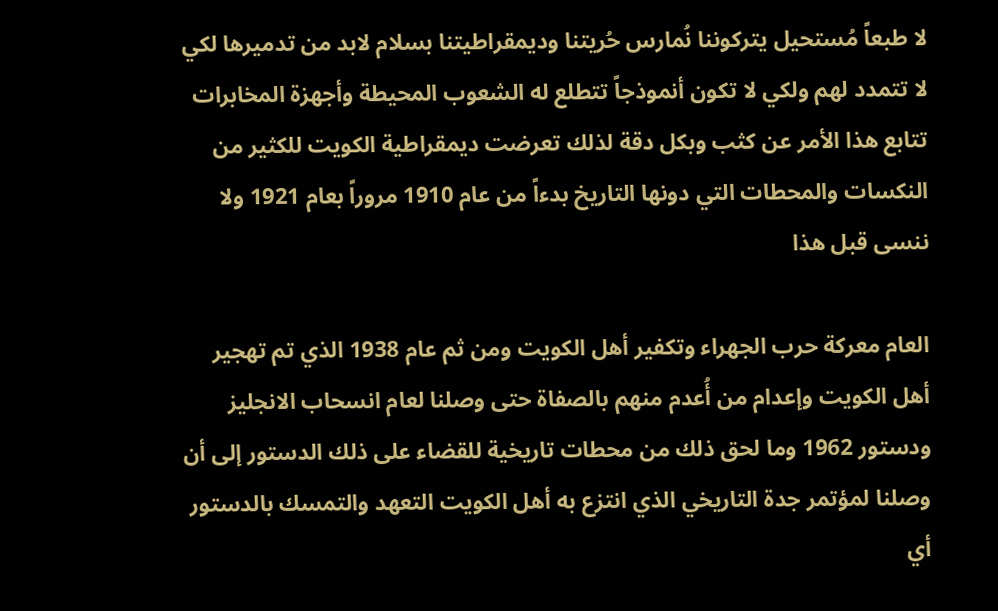لا طبعاً مُستحيل يتركوننا نُمارس حُريتنا وديمقراطيتنا بسلام لابد من تدميرها لكي لا تتمدد لهم ولكي لا تكون أنموذجاً تتطلع له الشعوب المحيطة وأجهزة المخابرات تتابع هذا الأمر عن كثب وبكل دقة لذلك تعرضت ديمقراطية الكويت للكثير من النكسات والمحطات التي دونها التاريخ بدءاً من عام 1910 مروراً بعام 1921 ولا ننسى قبل هذا

العام معركة حرب الجهراء وتكفير أهل الكويت ومن ثم عام 1938 الذي تم تهجير أهل الكويت وإعدام من أُعدم منهم بالصفاة حتى وصلنا لعام انسحاب الانجليز ودستور 1962 وما لحق ذلك من محطات تاريخية للقضاء على ذلك الدستور إلى أن وصلنا لمؤتمر جدة التاريخي الذي انتزع به أهل الكويت التعهد والتمسك بالدستور أي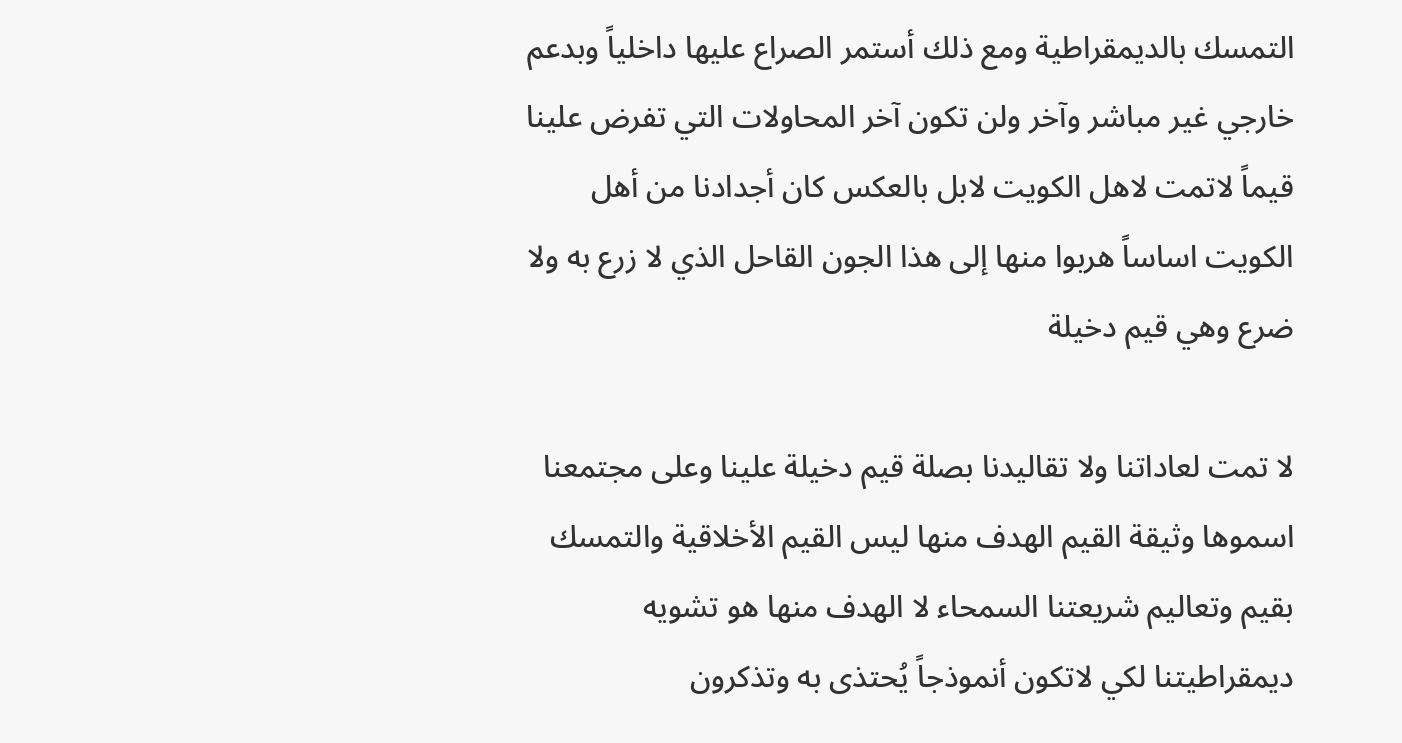التمسك بالديمقراطية ومع ذلك أستمر الصراع عليها داخلياً وبدعم خارجي غير مباشر وآخر ولن تكون آخر المحاولات التي تفرض علينا قيماً لاتمت لاهل الكويت لابل بالعكس كان أجدادنا من أهل الكويت اساساً هربوا منها إلى هذا الجون القاحل الذي لا زرع به ولا ضرع وهي قيم دخيلة

لا تمت لعاداتنا ولا تقاليدنا بصلة قيم دخيلة علينا وعلى مجتمعنا اسموها وثيقة القيم الهدف منها ليس القيم الأخلاقية والتمسك بقيم وتعاليم شريعتنا السمحاء لا الهدف منها هو تشويه ديمقراطيتنا لكي لاتكون أنموذجاً يُحتذى به وتذكرون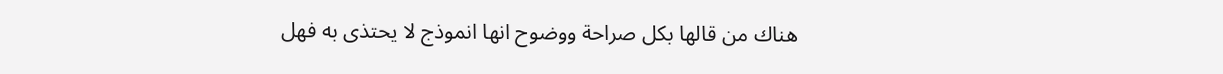هناك من قالها بكل صراحة ووضوح انها انموذج لا يحتذى به فهل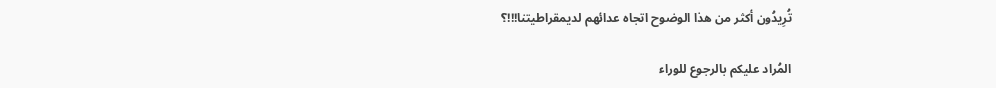تُرِيدُون أكثر من هذا الوضوح اتجاه عدائهم لديمقراطيتنا!!!؟

المُراد عليكم بالرجوع للوراء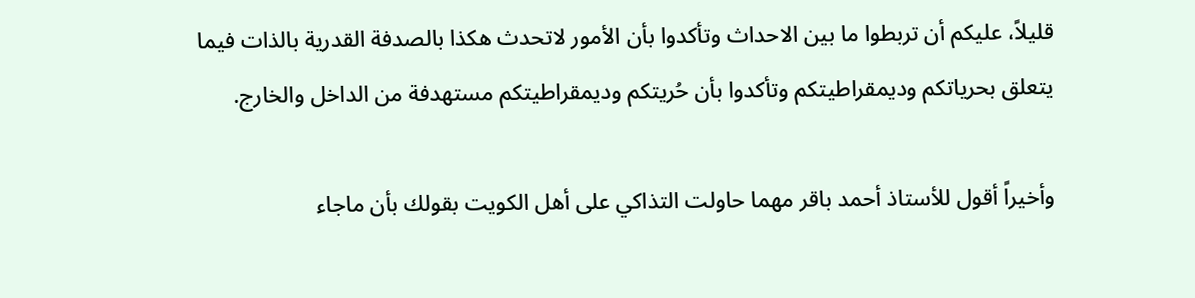قليلاً، عليكم أن تربطوا ما بين الاحداث وتأكدوا بأن الأمور لاتحدث هكذا بالصدفة القدرية بالذات فيما يتعلق بحرياتكم وديمقراطيتكم وتأكدوا بأن حُريتكم وديمقراطيتكم مستهدفة من الداخل والخارج.

وأخيراً أقول للأستاذ أحمد باقر مهما حاولت التذاكي على أهل الكويت بقولك بأن ماجاء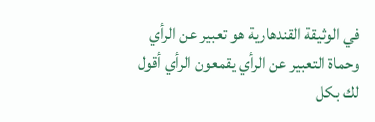في الوثيقة القندهارية هو تعبير عن الرأي وحماة التعبير عن الرأي يقمعون الرأي أقول لك بكل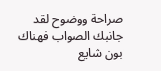صراحة ووضوح لقد جانبك الصواب فهناك بون شايع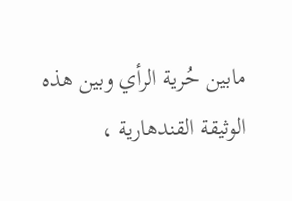مابين حُرية الرأي وبين هذه الوثيقة القندهارية ،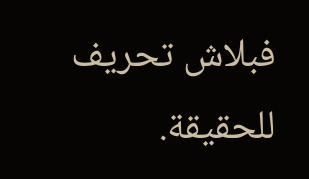فبلاش تحريف للحقيقة.